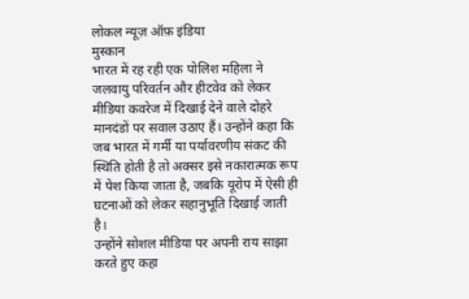लोकल न्यूज़ ऑफ़ इंडिया
मुस्कान
भारत में रह रही एक पोलिश महिला ने जलवायु परिवर्तन और हीटवेव को लेकर मीडिया कवरेज में दिखाई देने वाले दोहरे मानदंडों पर सवाल उठाए हैं। उन्होंने कहा कि जब भारत में गर्मी या पर्यावरणीय संकट की स्थिति होती है तो अक्सर इसे नकारात्मक रूप में पेश किया जाता है, जबकि यूरोप में ऐसी ही घटनाओं को लेकर सहानुभूति दिखाई जाती है।
उन्होंने सोशल मीडिया पर अपनी राय साझा करते हुए कहा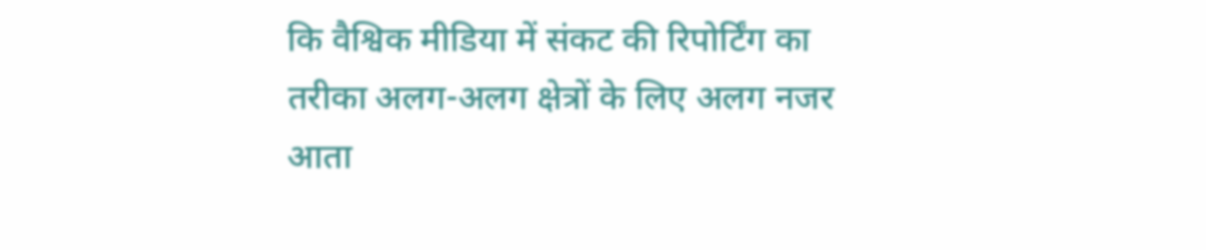कि वैश्विक मीडिया में संकट की रिपोर्टिंग का तरीका अलग-अलग क्षेत्रों के लिए अलग नजर आता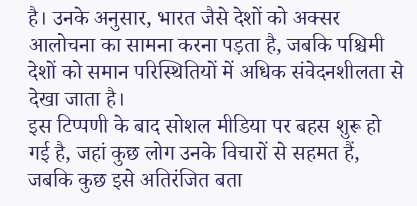है। उनके अनुसार, भारत जैसे देशों को अक्सर आलोचना का सामना करना पड़ता है, जबकि पश्चिमी देशों को समान परिस्थितियों में अधिक संवेदनशीलता से देखा जाता है।
इस टिप्पणी के बाद सोशल मीडिया पर बहस शुरू हो गई है, जहां कुछ लोग उनके विचारों से सहमत हैं, जबकि कुछ इसे अतिरंजित बता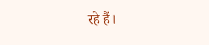रहे हैं।